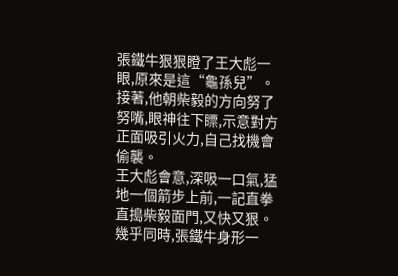張鐵牛狠狠瞪了王大彪一眼,原來是這“龜孫兒”。
接著,他朝柴毅的方向努了努嘴,眼神往下瞟,示意對方正面吸引火力,自己找機會偷襲。
王大彪會意,深吸一口氣,猛地一個箭步上前,一記直拳直搗柴毅面門,又快又狠。
幾乎同時,張鐵牛身形一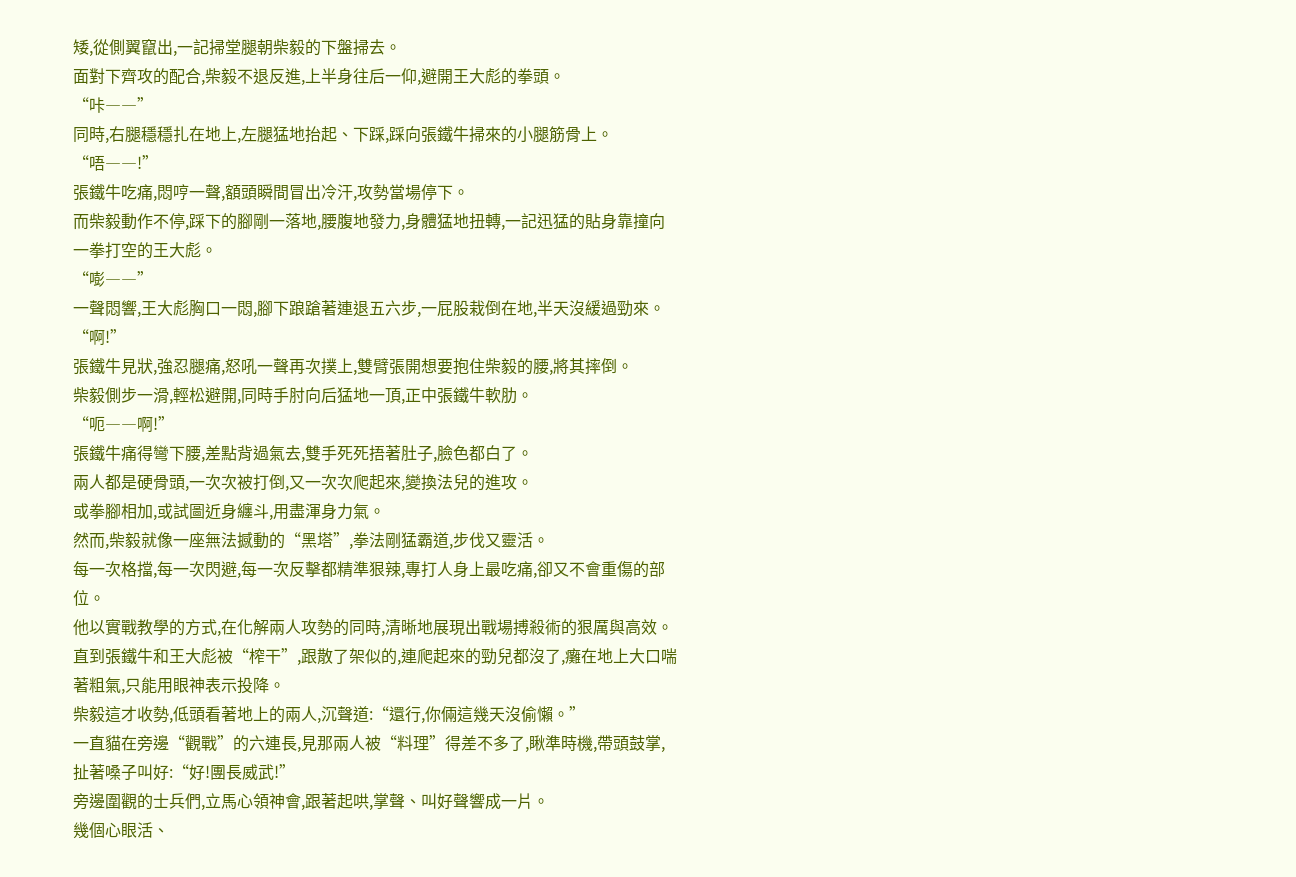矮,從側翼竄出,一記掃堂腿朝柴毅的下盤掃去。
面對下齊攻的配合,柴毅不退反進,上半身往后一仰,避開王大彪的拳頭。
“咔――”
同時,右腿穩穩扎在地上,左腿猛地抬起、下踩,踩向張鐵牛掃來的小腿筋骨上。
“唔――!”
張鐵牛吃痛,悶哼一聲,額頭瞬間冒出冷汗,攻勢當場停下。
而柴毅動作不停,踩下的腳剛一落地,腰腹地發力,身體猛地扭轉,一記迅猛的貼身靠撞向一拳打空的王大彪。
“嘭――”
一聲悶響,王大彪胸口一悶,腳下踉蹌著連退五六步,一屁股栽倒在地,半天沒緩過勁來。
“啊!”
張鐵牛見狀,強忍腿痛,怒吼一聲再次撲上,雙臂張開想要抱住柴毅的腰,將其摔倒。
柴毅側步一滑,輕松避開,同時手肘向后猛地一頂,正中張鐵牛軟肋。
“呃――啊!”
張鐵牛痛得彎下腰,差點背過氣去,雙手死死捂著肚子,臉色都白了。
兩人都是硬骨頭,一次次被打倒,又一次次爬起來,變換法兒的進攻。
或拳腳相加,或試圖近身纏斗,用盡渾身力氣。
然而,柴毅就像一座無法撼動的“黑塔”,拳法剛猛霸道,步伐又靈活。
每一次格擋,每一次閃避,每一次反擊都精準狠辣,專打人身上最吃痛,卻又不會重傷的部位。
他以實戰教學的方式,在化解兩人攻勢的同時,清晰地展現出戰場搏殺術的狠厲與高效。
直到張鐵牛和王大彪被“榨干”,跟散了架似的,連爬起來的勁兒都沒了,癱在地上大口喘著粗氣,只能用眼神表示投降。
柴毅這才收勢,低頭看著地上的兩人,沉聲道:“還行,你倆這幾天沒偷懶。”
一直貓在旁邊“觀戰”的六連長,見那兩人被“料理”得差不多了,瞅準時機,帶頭鼓掌,扯著嗓子叫好:“好!團長威武!”
旁邊圍觀的士兵們,立馬心領神會,跟著起哄,掌聲、叫好聲響成一片。
幾個心眼活、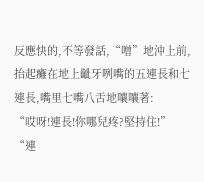反應快的,不等發話,“噌”地沖上前,抬起癱在地上齜牙咧嘴的五連長和七連長,嘴里七嘴八舌地嚷嚷著:
“哎呀!連長!你哪兒疼?堅持住!”
“連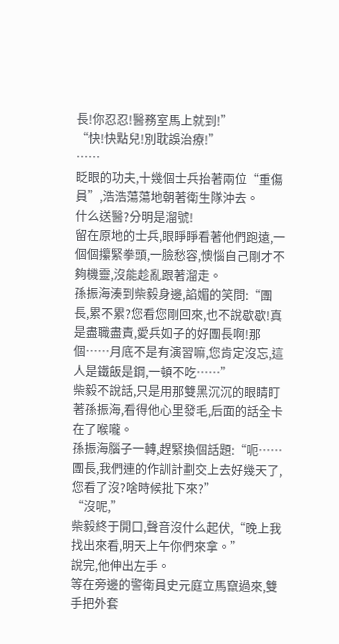長!你忍忍!醫務室馬上就到!”
“快!快點兒!別耽誤治療!”
……
眨眼的功夫,十幾個士兵抬著兩位“重傷員”,浩浩蕩蕩地朝著衛生隊沖去。
什么送醫?分明是溜號!
留在原地的士兵,眼睜睜看著他們跑遠,一個個攥緊拳頭,一臉愁容,懊惱自己剛才不夠機靈,沒能趁亂跟著溜走。
孫振海湊到柴毅身邊,諂媚的笑問:“團長,累不累?您看您剛回來,也不說歇歇!真是盡職盡責,愛兵如子的好團長啊!那個……月底不是有演習嘛,您肯定沒忘,這人是鐵飯是鋼,一頓不吃……”
柴毅不說話,只是用那雙黑沉沉的眼睛盯著孫振海,看得他心里發毛,后面的話全卡在了喉嚨。
孫振海腦子一轉,趕緊換個話題:“呃……團長,我們連的作訓計劃交上去好幾天了,您看了沒?啥時候批下來?”
“沒呢,”
柴毅終于開口,聲音沒什么起伏,“晚上我找出來看,明天上午你們來拿。”
說完,他伸出左手。
等在旁邊的警衛員史元庭立馬竄過來,雙手把外套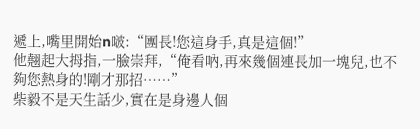遞上,嘴里開始n啵:“團長!您這身手,真是這個!”
他翹起大拇指,一臉崇拜,“俺看吶,再來幾個連長加一塊兒,也不夠您熱身的!剛才那招……”
柴毅不是天生話少,實在是身邊人個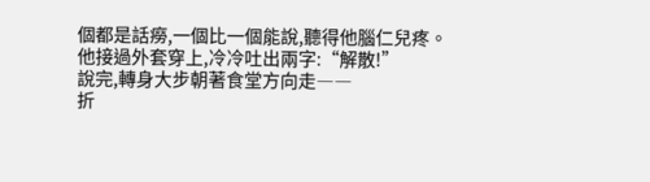個都是話癆,一個比一個能說,聽得他腦仁兒疼。
他接過外套穿上,冷冷吐出兩字:“解散!”
說完,轉身大步朝著食堂方向走――
折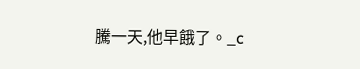騰一天,他早餓了。_c